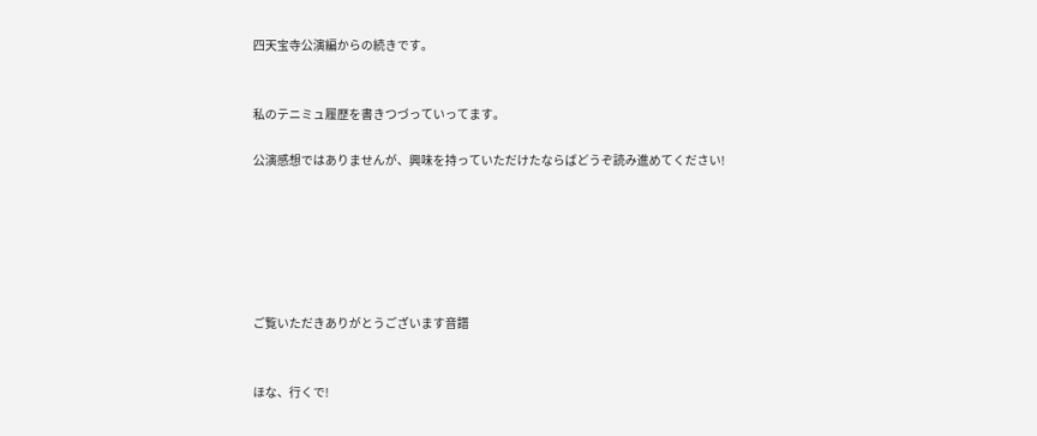四天宝寺公演編からの続きです。


私のテニミュ履歴を書きつづっていってます。

公演感想ではありませんが、興味を持っていただけたならばどうぞ読み進めてください!






ご覧いただきありがとうございます音譜


ほな、行くで!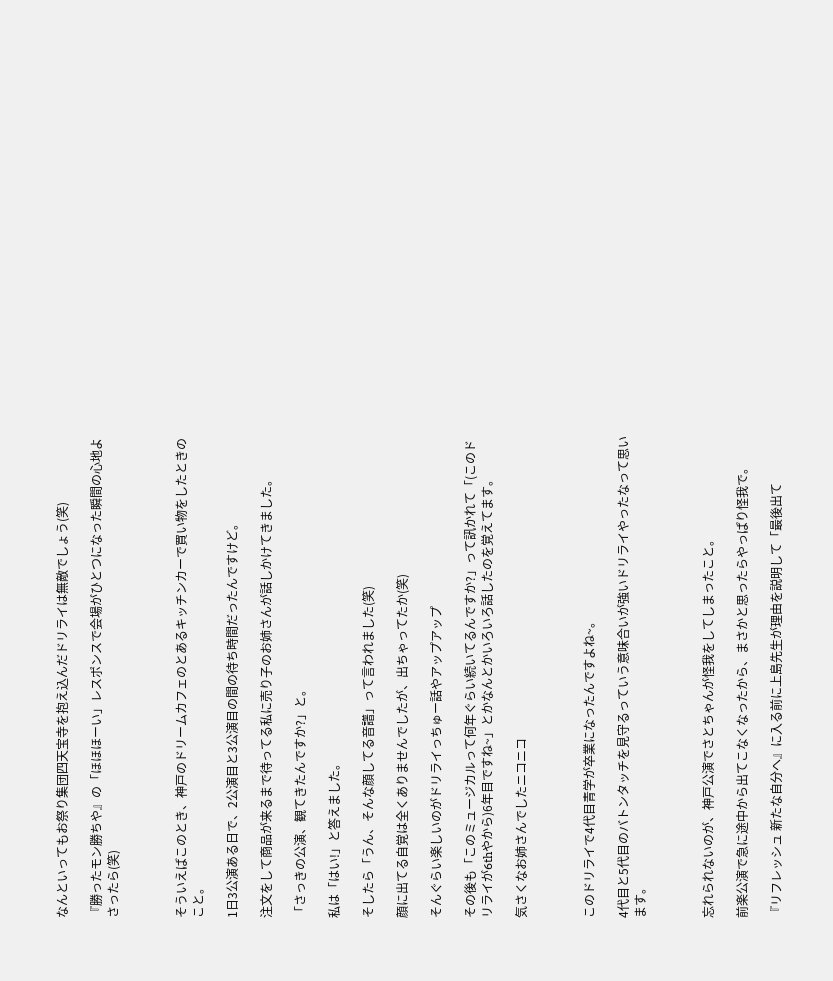なんといってもお祭り集団四天宝寺を抱え込んだドリライは無敵でしょう(笑)

『勝ったモン勝ちや』の「ほほほーい」レスポンスで会場がひとつになった瞬間の心地よさったら(笑)



そういえばこのとき、神戸のドリームカフェのとあるキッチンカーで買い物をしたときのこと。

1日3公演ある日で、2公演目と3公演目の間の待ち時間だったんですけど。

注文をして商品が来るまで待ってる私に売り子のお姉さんが話しかけてきました。

「さっきの公演、観てきたんですか?」と。

私は「はい!」と答えました。

そしたら「うん、そんな顔してる音譜」って言われました(笑)

顔に出てる自覚は全くありませんでしたが、出ちゃってたか(笑)

そんぐらい楽しいのがドリライっちゅー話やアップアップ

その後も「このミュージカルって何年ぐらい続いてるんですか?」って訊かれて「(このドリライが6thやから)6年目ですね~」とかなんとかいろいろ話したのを覚えてます。

気さくなお姉さんでしたニコニコ



このドリライで4代目青学が卒業になったんですよね~。

4代目と5代目のバトンタッチを見守るっていう意味合いが強いドリライやったなって思います。



忘れられないのが、神戸公演でさとちゃんが怪我をしてしまったこと。

前楽公演で急に途中から出てこなくなったから、まさかと思ったらやっぱり怪我で。

『リフレッシュ 新たな自分へ』に入る前に上島先生が理由を説明して「最後出て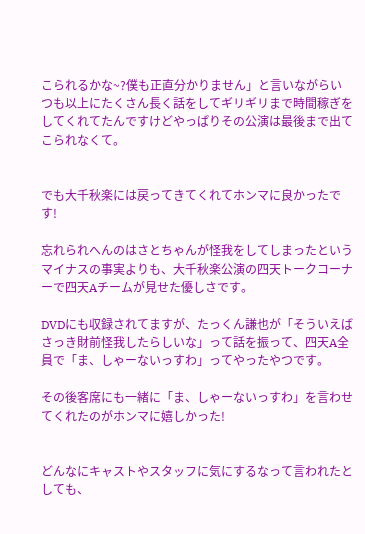こられるかな~?僕も正直分かりません」と言いながらいつも以上にたくさん長く話をしてギリギリまで時間稼ぎをしてくれてたんですけどやっぱりその公演は最後まで出てこられなくて。


でも大千秋楽には戻ってきてくれてホンマに良かったです!

忘れられへんのはさとちゃんが怪我をしてしまったというマイナスの事実よりも、大千秋楽公演の四天トークコーナーで四天Aチームが見せた優しさです。

DVDにも収録されてますが、たっくん謙也が「そういえばさっき財前怪我したらしいな」って話を振って、四天A全員で「ま、しゃーないっすわ」ってやったやつです。

その後客席にも一緒に「ま、しゃーないっすわ」を言わせてくれたのがホンマに嬉しかった!


どんなにキャストやスタッフに気にするなって言われたとしても、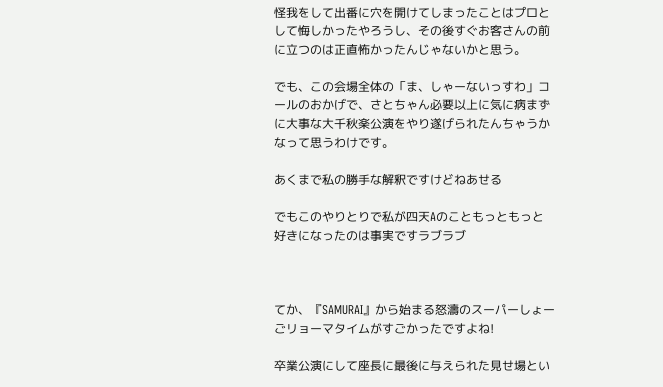怪我をして出番に穴を開けてしまったことはプロとして悔しかったやろうし、その後すぐお客さんの前に立つのは正直怖かったんじゃないかと思う。

でも、この会場全体の「ま、しゃーないっすわ」コールのおかげで、さとちゃん必要以上に気に病まずに大事な大千秋楽公演をやり遂げられたんちゃうかなって思うわけです。

あくまで私の勝手な解釈ですけどねあせる

でもこのやりとりで私が四天Aのこともっともっと好きになったのは事実ですラブラブ



てか、『SAMURAI』から始まる怒濤のスーパーしょーごリョーマタイムがすごかったですよね!

卒業公演にして座長に最後に与えられた見せ場とい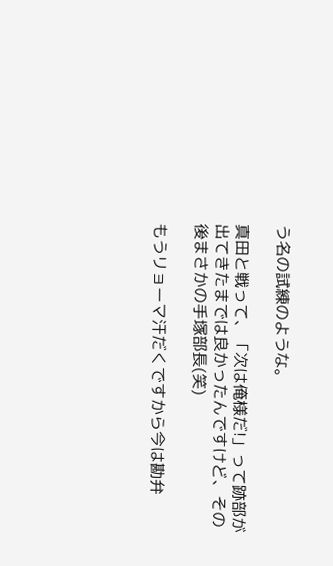う名の試練のような。

真田と戦って、「次は俺様だ!」って跡部が出てきたまでは良かったんですけど、その後まさかの手塚部長(笑)

もうリョーマ汗だくですから今は勘弁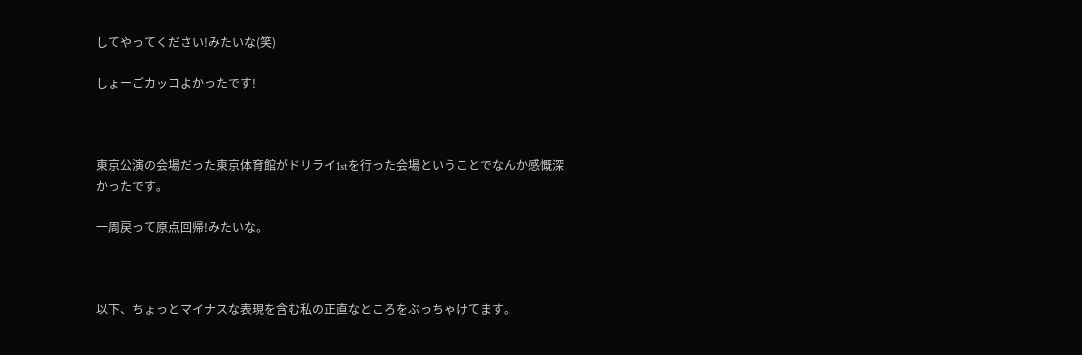してやってください!みたいな(笑)

しょーごカッコよかったです!



東京公演の会場だった東京体育館がドリライ1stを行った会場ということでなんか感慨深かったです。

一周戻って原点回帰!みたいな。



以下、ちょっとマイナスな表現を含む私の正直なところをぶっちゃけてます。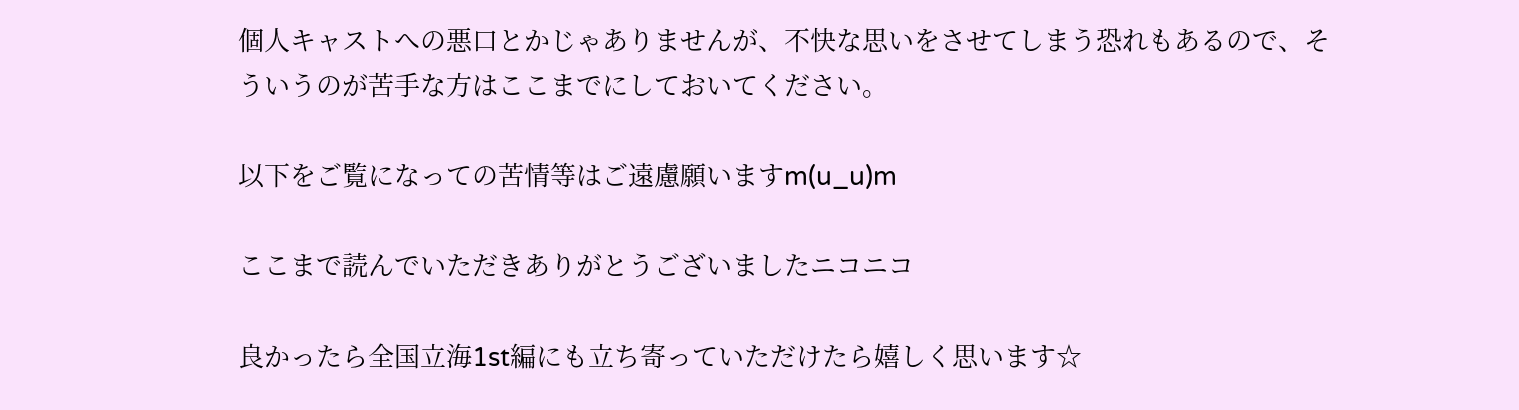個人キャストへの悪口とかじゃありませんが、不快な思いをさせてしまう恐れもあるので、そういうのが苦手な方はここまでにしておいてください。

以下をご覧になっての苦情等はご遠慮願いますm(u_u)m

ここまで読んでいただきありがとうございましたニコニコ

良かったら全国立海1st編にも立ち寄っていただけたら嬉しく思います☆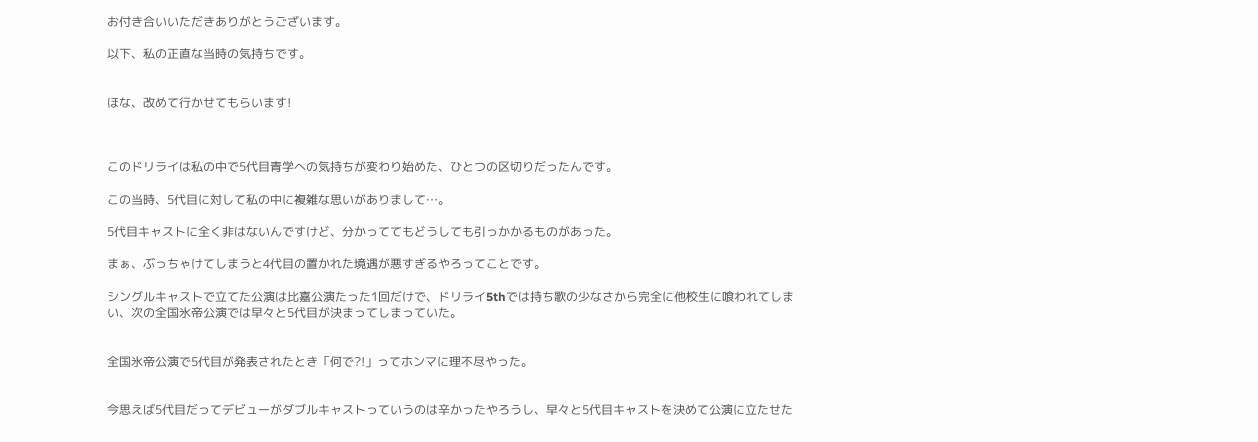お付き合いいただきありがとうございます。

以下、私の正直な当時の気持ちです。


ほな、改めて行かせてもらいます!



このドリライは私の中で5代目青学への気持ちが変わり始めた、ひとつの区切りだったんです。

この当時、5代目に対して私の中に複雑な思いがありまして…。

5代目キャストに全く非はないんですけど、分かっててもどうしても引っかかるものがあった。

まぁ、ぶっちゃけてしまうと4代目の置かれた境遇が悪すぎるやろってことです。

シングルキャストで立てた公演は比嘉公演たった1回だけで、ドリライ5thでは持ち歌の少なさから完全に他校生に喰われてしまい、次の全国氷帝公演では早々と5代目が決まってしまっていた。


全国氷帝公演で5代目が発表されたとき「何で?!」ってホンマに理不尽やった。


今思えば5代目だってデビューがダブルキャストっていうのは辛かったやろうし、早々と5代目キャストを決めて公演に立たせた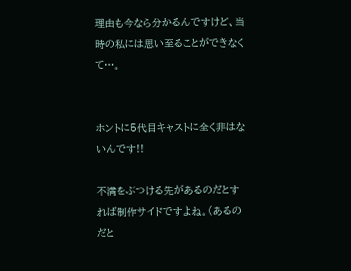理由も今なら分かるんですけど、当時の私には思い至ることができなくて…。


ホントに5代目キャストに全く非はないんです!!

不満をぶつける先があるのだとすれば制作サイドですよね。(あるのだと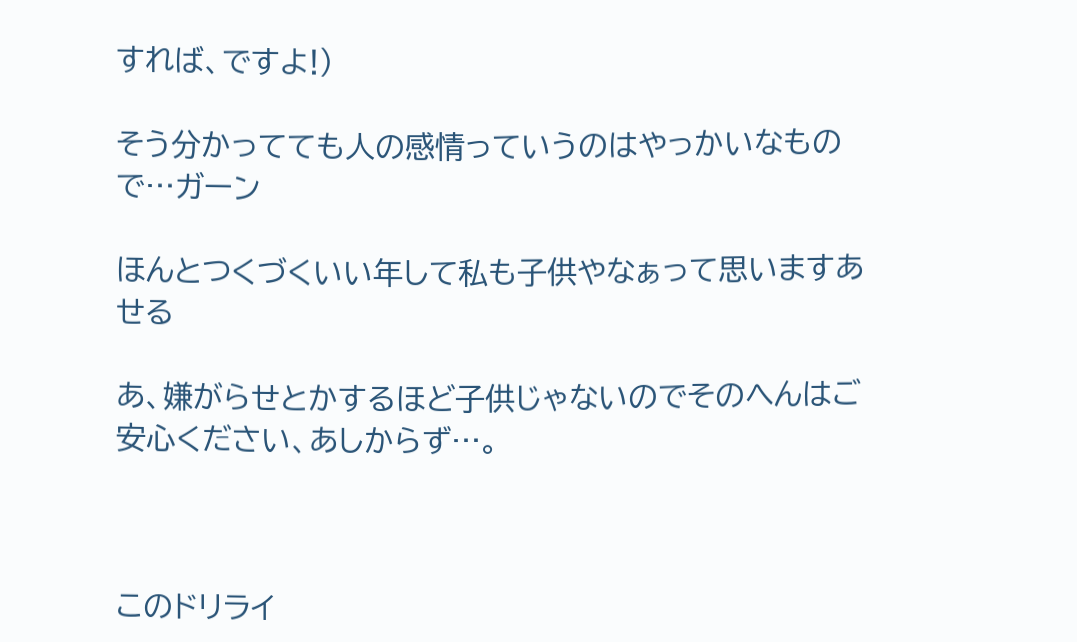すれば、ですよ!)

そう分かってても人の感情っていうのはやっかいなもので…ガーン

ほんとつくづくいい年して私も子供やなぁって思いますあせる

あ、嫌がらせとかするほど子供じゃないのでそのへんはご安心ください、あしからず…。



このドリライ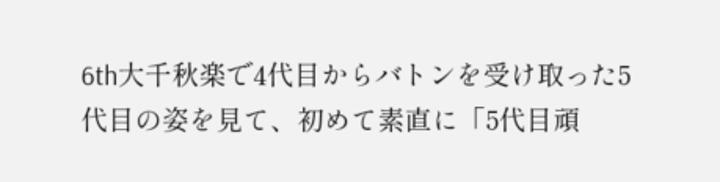6th大千秋楽で4代目からバトンを受け取った5代目の姿を見て、初めて素直に「5代目頑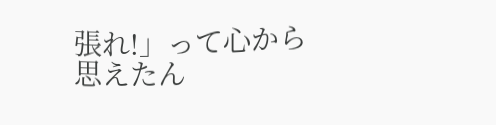張れ!」って心から思えたん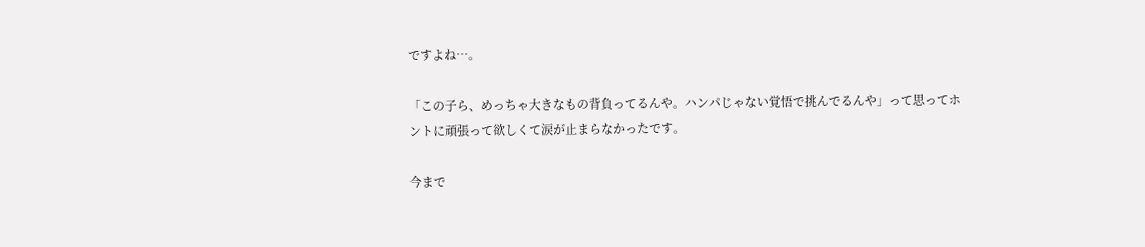ですよね…。

「この子ら、めっちゃ大きなもの背負ってるんや。ハンパじゃない覚悟で挑んでるんや」って思ってホントに頑張って欲しくて涙が止まらなかったです。

今まで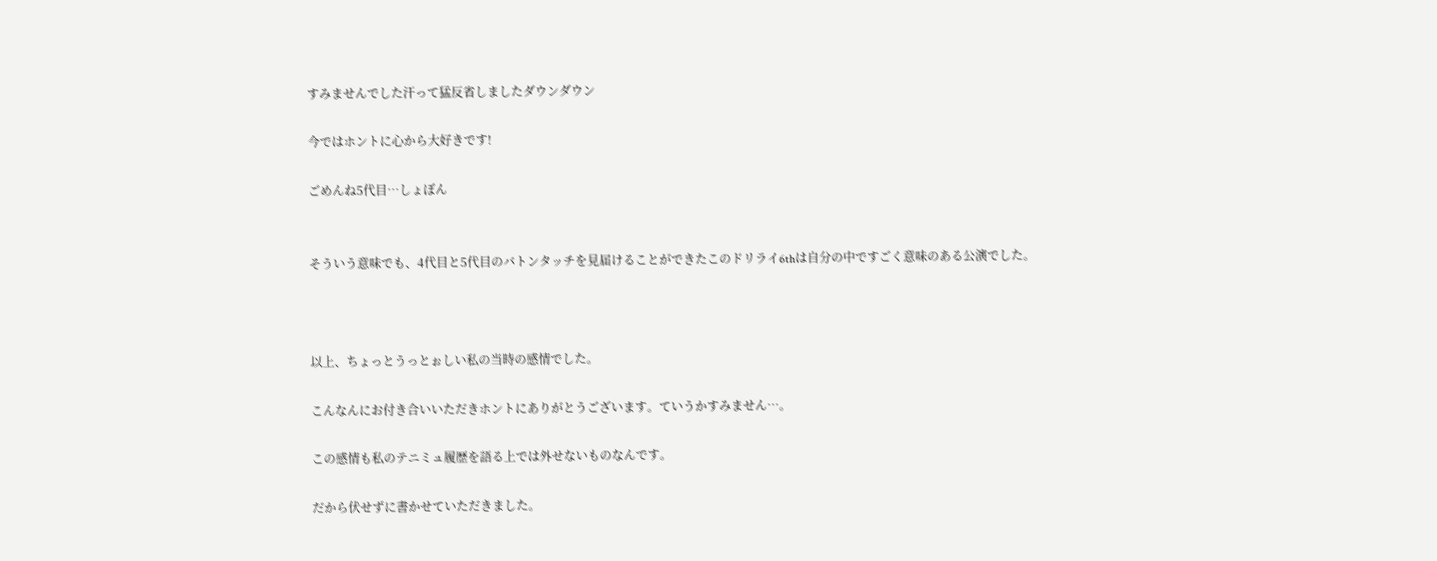すみませんでした汗って猛反省しましたダウンダウン

今ではホントに心から大好きです!

ごめんね5代目…しょぼん


そういう意味でも、4代目と5代目のバトンタッチを見届けることができたこのドリライ6thは自分の中ですごく意味のある公演でした。



以上、ちょっとうっとぉしい私の当時の感情でした。

こんなんにお付き合いいただきホントにありがとうございます。ていうかすみません…。

この感情も私のテニミュ履歴を語る上では外せないものなんです。

だから伏せずに書かせていただきました。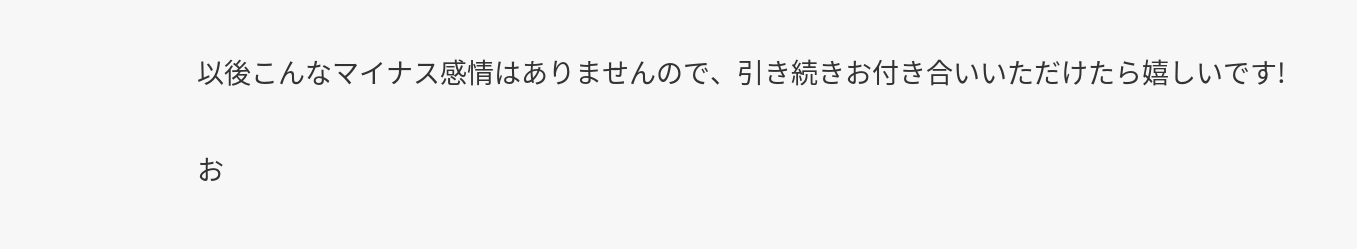以後こんなマイナス感情はありませんので、引き続きお付き合いいただけたら嬉しいです!

お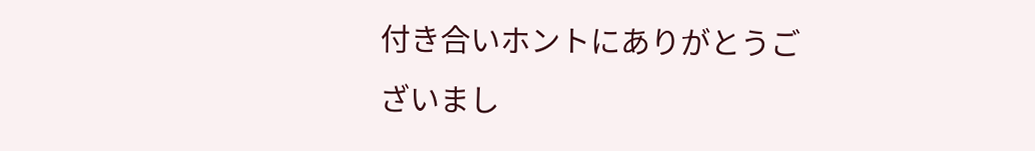付き合いホントにありがとうございまし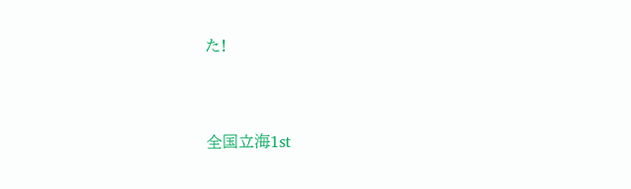た!


全国立海1st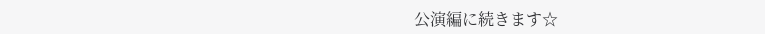公演編に続きます☆